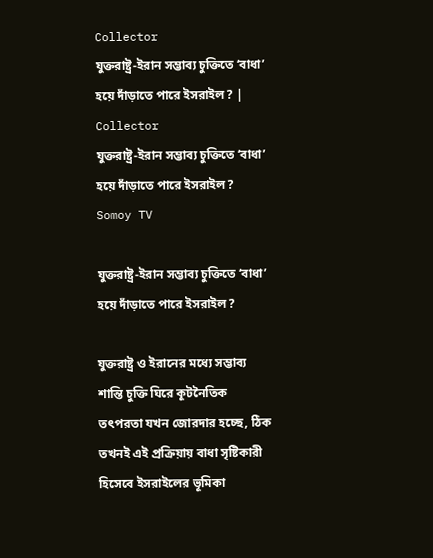Collector
যুক্তরাষ্ট্র-ইরান সম্ভাব্য চুক্তিতে ‘বাধা’ হয়ে দাঁড়াতে পারে ইসরাইল? | Collector
যুক্তরাষ্ট্র-ইরান সম্ভাব্য চুক্তিতে ‘বাধা’ হয়ে দাঁড়াতে পারে ইসরাইল?
Somoy TV

যুক্তরাষ্ট্র-ইরান সম্ভাব্য চুক্তিতে ‘বাধা’ হয়ে দাঁড়াতে পারে ইসরাইল?

যুক্তরাষ্ট্র ও ইরানের মধ্যে সম্ভাব্য শান্তি চুক্তি ঘিরে কূটনৈতিক তৎপরতা যখন জোরদার হচ্ছে, ঠিক তখনই এই প্রক্রিয়ায় বাধা সৃষ্টিকারী হিসেবে ইসরাইলের ভূমিকা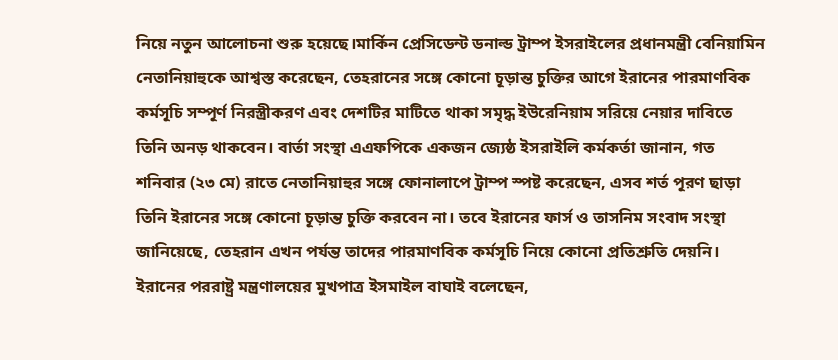নিয়ে নতুন আলোচনা শুরু হয়েছে।মার্কিন প্রেসিডেন্ট ডনাল্ড ট্রাম্প ইসরাইলের প্রধানমন্ত্রী বেনিয়ামিন নেতানিয়াহুকে আশ্বস্ত করেছেন, তেহরানের সঙ্গে কোনো চূড়ান্ত চুক্তির আগে ইরানের পারমাণবিক কর্মসূচি সম্পূর্ণ নিরস্ত্রীকরণ এবং দেশটির মাটিতে থাকা সমৃদ্ধ ইউরেনিয়াম সরিয়ে নেয়ার দাবিতে তিনি অনড় থাকবেন। বার্তা সংস্থা এএফপিকে একজন জ্যেষ্ঠ ইসরাইলি কর্মকর্তা জানান, গত শনিবার (২৩ মে) রাতে নেতানিয়াহুর সঙ্গে ফোনালাপে ট্রাম্প স্পষ্ট করেছেন, এসব শর্ত পূরণ ছাড়া তিনি ইরানের সঙ্গে কোনো চূড়ান্ত চুক্তি করবেন না। তবে ইরানের ফার্স ও তাসনিম সংবাদ সংস্থা জানিয়েছে, তেহরান এখন পর্যন্ত তাদের পারমাণবিক কর্মসূচি নিয়ে কোনো প্রতিশ্রুতি দেয়নি। ইরানের পররাষ্ট্র মন্ত্রণালয়ের মুখপাত্র ইসমাইল বাঘাই বলেছেন,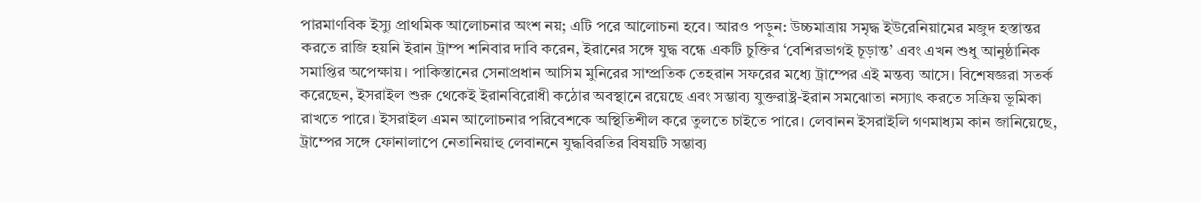পারমাণবিক ইস্যু প্রাথমিক আলোচনার অংশ নয়; এটি পরে আলোচনা হবে। আরও পড়ুন: উচ্চমাত্রায় সমৃদ্ধ ইউরেনিয়ামের মজুদ হস্তান্তর করতে রাজি হয়নি ইরান ট্রাম্প শনিবার দাবি করেন, ইরানের সঙ্গে যুদ্ধ বন্ধে একটি চুক্তির ‘বেশিরভাগই চূড়ান্ত’ এবং এখন শুধু আনুষ্ঠানিক সমাপ্তির অপেক্ষায়। পাকিস্তানের সেনাপ্রধান আসিম মুনিরের সাম্প্রতিক তেহরান সফরের মধ্যে ট্রাম্পের এই মন্তব্য আসে। বিশেষজ্ঞরা সতর্ক করেছেন, ইসরাইল শুরু থেকেই ইরানবিরোধী কঠোর অবস্থানে রয়েছে এবং সম্ভাব্য যুক্তরাষ্ট্র-ইরান সমঝোতা নস্যাৎ করতে সক্রিয় ভূমিকা রাখতে পারে। ইসরাইল এমন আলোচনার পরিবেশকে অস্থিতিশীল করে তুলতে চাইতে পারে। লেবানন ইসরাইলি গণমাধ্যম কান জানিয়েছে, ট্রাম্পের সঙ্গে ফোনালাপে নেতানিয়াহু লেবাননে যুদ্ধবিরতির বিষয়টি সম্ভাব্য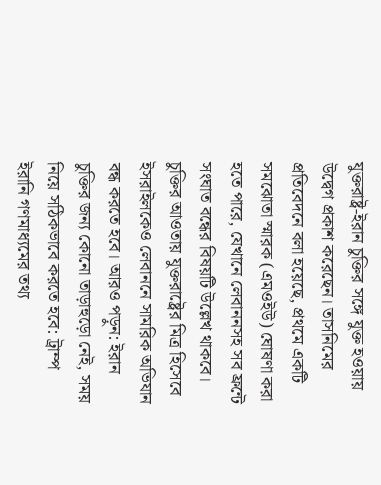যুক্তরাষ্ট্র-ইরান চুক্তির সঙ্গে যুক্ত হওয়ায় উদ্বেগ প্রকাশ করেছেন। তাসনিমের প্রতিবেদনে বলা হয়েছে, প্রথমে একটি সমঝোতা স্মারক (এমওইউ) ঘোষণা করা হতে পারে, যেখানে লেবাননসহ সব ফ্রন্টে সংঘাত বন্ধের বিষয়টি উল্লেখ থাকবে। চুক্তির আওতায় যুক্তরাষ্ট্রের মিত্র হিসেবে ইসরাইলকেও লেবাননে সামরিক অভিযান বন্ধ করতে হবে। আরও পড়ুন: ইরান চুক্তির জন্য কোনো তাড়াহুড়ো নেই, সময় নিয়ে সঠিকভাবে করতে হবে: ট্রাম্প ইরানি গণমাধ্যমের তথ্য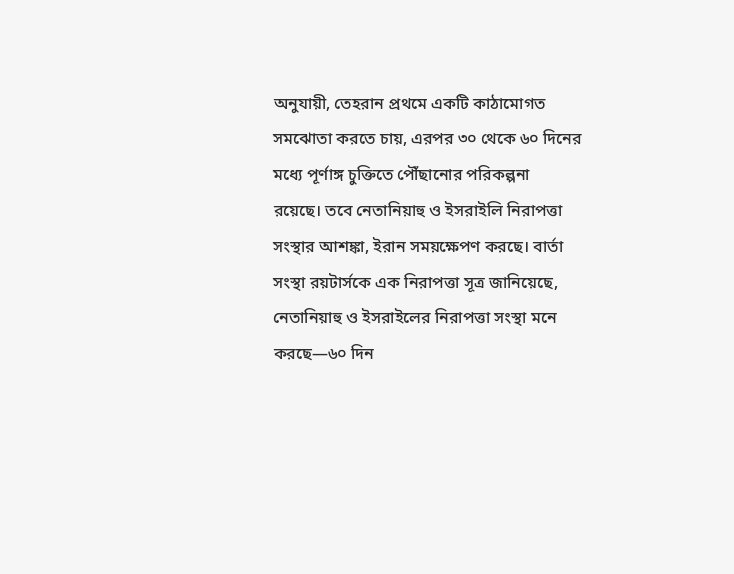অনুযায়ী, তেহরান প্রথমে একটি কাঠামোগত সমঝোতা করতে চায়, এরপর ৩০ থেকে ৬০ দিনের মধ্যে পূর্ণাঙ্গ চুক্তিতে পৌঁছানোর পরিকল্পনা রয়েছে। তবে নেতানিয়াহু ও ইসরাইলি নিরাপত্তা সংস্থার আশঙ্কা, ইরান সময়ক্ষেপণ করছে। বার্তা সংস্থা রয়টার্সকে এক নিরাপত্তা সূত্র জানিয়েছে, নেতানিয়াহু ও ইসরাইলের নিরাপত্তা সংস্থা মনে করছে—৬০ দিন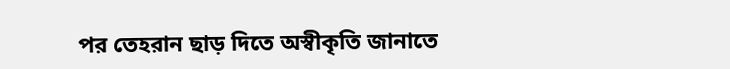পর তেহরান ছাড় দিতে অস্বীকৃতি জানাতে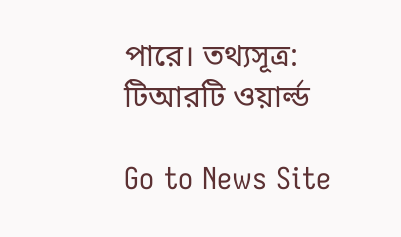পারে। তথ্যসূত্র: টিআরটি ওয়ার্ল্ড

Go to News Site